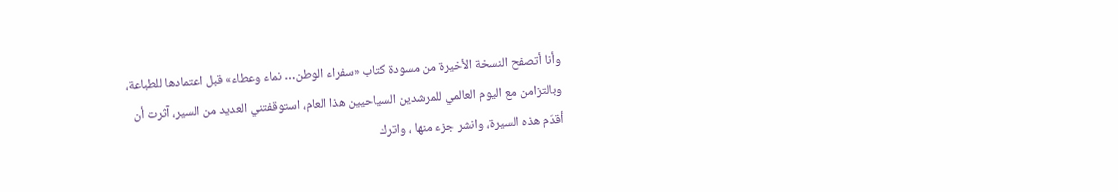وأنا أتصفح النسخة الأخيرة من مسودة كتاب «سفراء الوطن… نماء وعطاء» قبل اعتمادها للطباعة، وبالتزامن مع اليوم العالمي للمرشدين السياحيين هذا العام، استوقفتني العديد من السير، آثرت أن أقدّم هذه السيرة، وانشر جزء منها ، واترك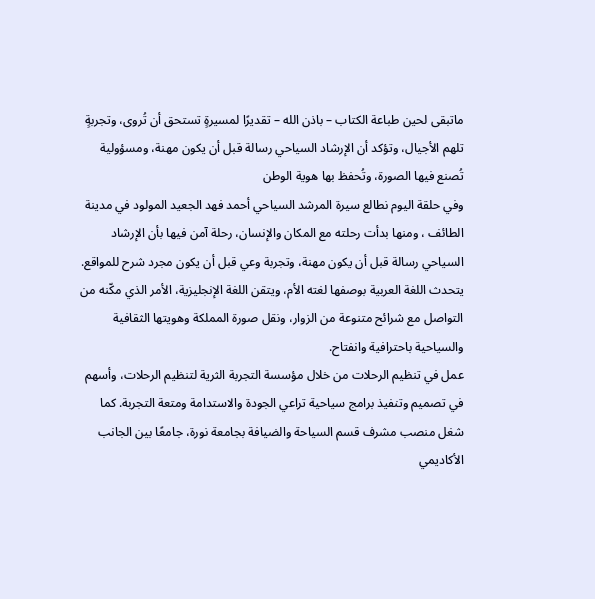ماتبقى لحين طباعة الكتاب – باذن الله – تقديرًا لمسيرةٍ تستحق أن تُروى، وتجربةٍ تلهم الأجيال، وتؤكد أن الإرشاد السياحي رسالة قبل أن يكون مهنة، ومسؤولية تُصنع فيها الصورة، وتُحفظ بها هوية الوطن
وفي حلقة اليوم نطالع سيرة المرشد السياحي أحمد فهد الجعيد المولود في مدينة الطائف ، ومنها بدأت رحلته مع المكان والإنسان، رحلة آمن فيها بأن الإرشاد السياحي رسالة قبل أن يكون مهنة، وتجربة وعي قبل أن يكون مجرد شرح للمواقع.
يتحدث اللغة العربية بوصفها لغته الأم، ويتقن اللغة الإنجليزية، الأمر الذي مكّنه من التواصل مع شرائح متنوعة من الزوار، ونقل صورة المملكة وهويتها الثقافية والسياحية باحترافية وانفتاح.
عمل في تنظيم الرحلات من خلال مؤسسة التجربة الثرية لتنظيم الرحلات، وأسهم في تصميم وتنفيذ برامج سياحية تراعي الجودة والاستدامة ومتعة التجربة. كما شغل منصب مشرف قسم السياحة والضيافة بجامعة نورة، جامعًا بين الجانب الأكاديمي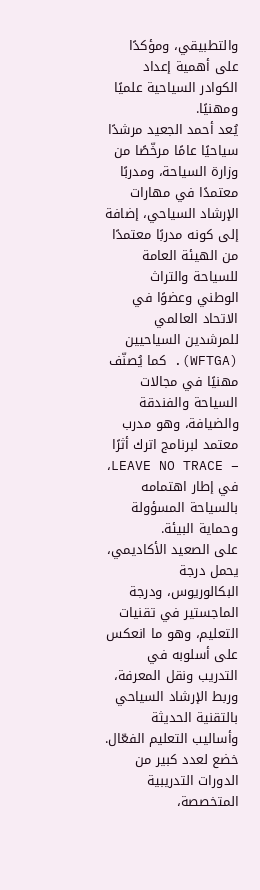والتطبيقي، ومؤكدًا على أهمية إعداد الكوادر السياحية علميًا ومهنيًا.
يُعد أحمد الجعيد مرشدًا سياحيًا عامًا مرخّصًا من وزارة السياحة، ومدربًا معتمدًا في مهارات الإرشاد السياحي، إضافة إلى كونه مدربًا معتمدًا من الهيئة العامة للسياحة والتراث الوطني وعضوًا في الاتحاد العالمي للمرشدين السياحيين (WFTGA). كما يُصنّف مهنيًا في مجالات السياحة والفندقة والضيافة، وهو مدرب معتمد لبرنامج اترك أثرًا – LEAVE NO TRACE، في إطار اهتمامه بالسياحة المسؤولة وحماية البيئة.
على الصعيد الأكاديمي، يحمل درجة البكالوريوس، ودرجة الماجستير في تقنيات التعليم، وهو ما انعكس على أسلوبه في التدريب ونقل المعرفة، وربط الإرشاد السياحي بالتقنية الحديثة وأساليب التعليم الفعّال.
خضع لعدد كبير من الدورات التدريبية المتخصصة،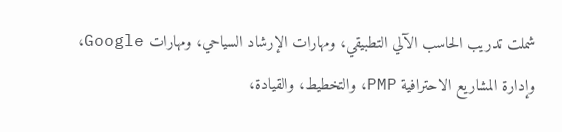شملت تدريب الحاسب الآلي التطبيقي، ومهارات الإرشاد السياحي، ومهارات Google، وإدارة المشاريع الاحترافية PMP، والتخطيط، والقيادة،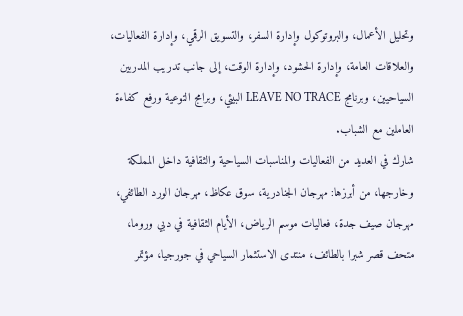وتحليل الأعمال، والبروتوكول وإدارة السفر، والتسويق الرقمي، وإدارة الفعاليات، والعلاقات العامة، وإدارة الحشود، وإدارة الوقت، إلى جانب تدريب المدربين السياحيين، وبرنامج LEAVE NO TRACE البيئي، وبرامج التوعية ورفع كفاءة العاملين مع الشباب.
شارك في العديد من الفعاليات والمناسبات السياحية والثقافية داخل المملكة وخارجها، من أبرزها: مهرجان الجنادرية، سوق عكاظ، مهرجان الورد الطائفي، مهرجان صيف جدة، فعاليات موسم الرياض، الأيام الثقافية في دبي وروما، متحف قصر شبرا بالطائف، منتدى الاستثمار السياحي في جورجيا، مؤتمر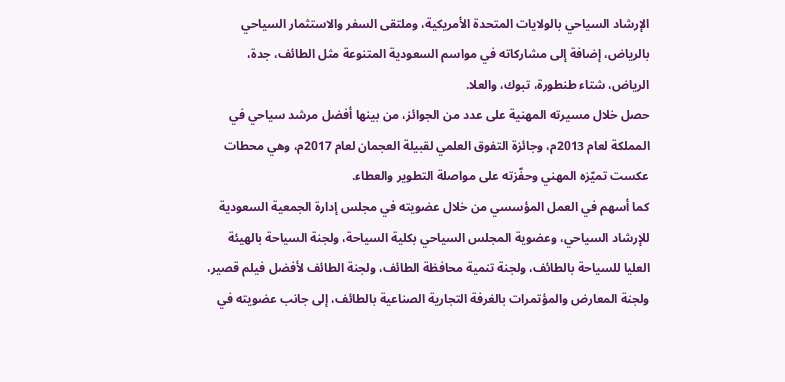الإرشاد السياحي بالولايات المتحدة الأمريكية، وملتقى السفر والاستثمار السياحي بالرياض، إضافة إلى مشاركاته في مواسم السعودية المتنوعة مثل الطائف، جدة، الرياض، شتاء طنطورة، تبوك، والعلا.
حصل خلال مسيرته المهنية على عدد من الجوائز، من بينها أفضل مرشد سياحي في المملكة لعام 2013م، وجائزة التفوق العلمي لقبيلة العجمان لعام 2017م، وهي محطات عكست تميّزه المهني وحفّزته على مواصلة التطوير والعطاء.
كما أسهم في العمل المؤسسي من خلال عضويته في مجلس إدارة الجمعية السعودية للإرشاد السياحي، وعضوية المجلس السياحي بكلية السياحة، ولجنة السياحة بالهيئة العليا للسياحة بالطائف، ولجنة تنمية محافظة الطائف، ولجنة الطائف لأفضل فيلم قصير، ولجنة المعارض والمؤتمرات بالغرفة التجارية الصناعية بالطائف، إلى جانب عضويته في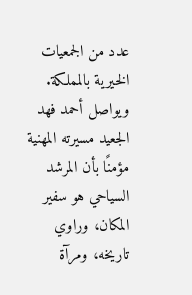عدد من الجمعيات الخيرية بالمملكة.
ويواصل أحمد فهد الجعيد مسيرته المهنية مؤمنًا بأن المرشد السياحي هو سفير المكان، وراوي تاريخه، ومرآة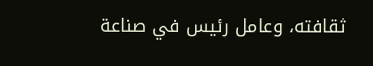ثقافته، وعامل رئيس في صناعة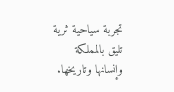تجربة سياحية ثرية تليق بالمملكة وإنسانها وتاريخها.